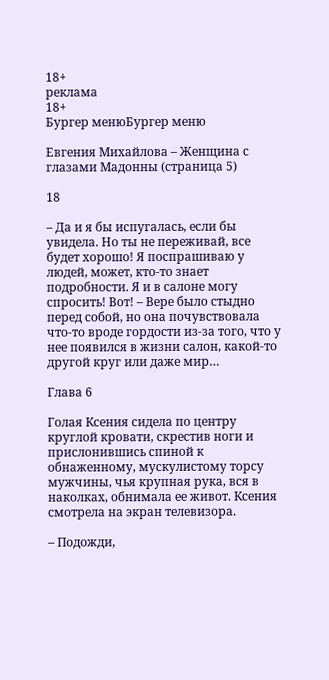18+
реклама
18+
Бургер менюБургер меню

Евгения Михайлова – Женщина с глазами Мадонны (страница 5)

18

– Да и я бы испугалась, если бы увидела. Но ты не переживай, все будет хорошо! Я поспрашиваю у людей, может, кто-то знает подробности. Я и в салоне могу спросить! Вот! – Вере было стыдно перед собой, но она почувствовала что-то вроде гордости из-за того, что у нее появился в жизни салон, какой-то другой круг или даже мир…

Глава 6

Голая Ксения сидела по центру круглой кровати, скрестив ноги и прислонившись спиной к обнаженному, мускулистому торсу мужчины, чья крупная рука, вся в наколках, обнимала ее живот. Ксения смотрела на экран телевизора.

– Подожди,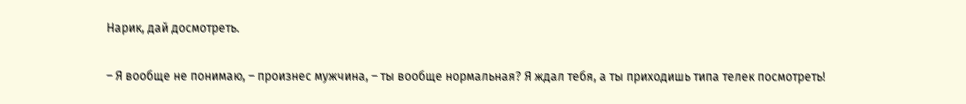Нарик, дай досмотреть.

– Я вообще не понимаю, – произнес мужчина, – ты вообще нормальная? Я ждал тебя, а ты приходишь типа телек посмотреть!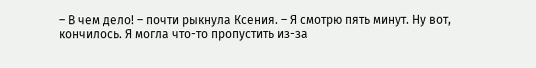– В чем дело! – почти рыкнула Ксения. – Я смотрю пять минут. Ну вот, кончилось. Я могла что-то пропустить из-за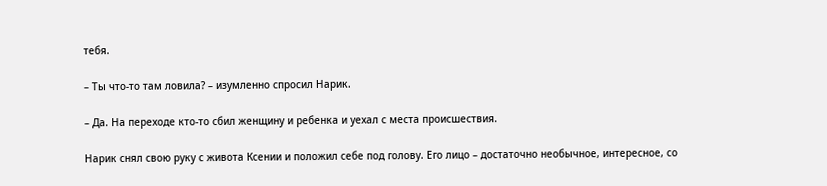тебя.

– Ты что-то там ловила? – изумленно спросил Нарик.

– Да. На переходе кто-то сбил женщину и ребенка и уехал с места происшествия.

Нарик снял свою руку с живота Ксении и положил себе под голову. Его лицо – достаточно необычное, интересное, со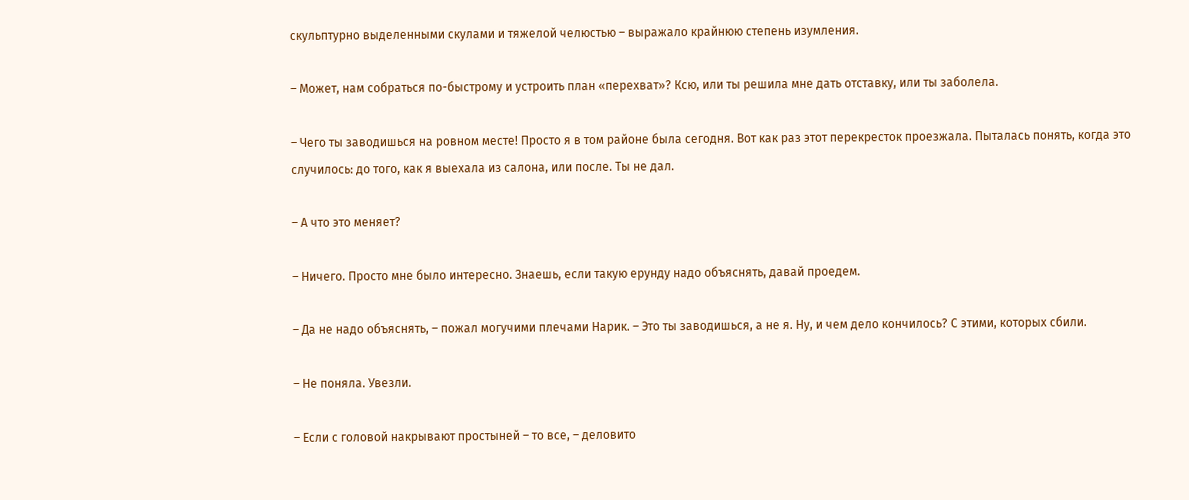скульптурно выделенными скулами и тяжелой челюстью – выражало крайнюю степень изумления.

– Может, нам собраться по-быстрому и устроить план «перехват»? Ксю, или ты решила мне дать отставку, или ты заболела.

– Чего ты заводишься на ровном месте! Просто я в том районе была сегодня. Вот как раз этот перекресток проезжала. Пыталась понять, когда это случилось: до того, как я выехала из салона, или после. Ты не дал.

– А что это меняет?

– Ничего. Просто мне было интересно. Знаешь, если такую ерунду надо объяснять, давай проедем.

– Да не надо объяснять, – пожал могучими плечами Нарик. – Это ты заводишься, а не я. Ну, и чем дело кончилось? С этими, которых сбили.

– Не поняла. Увезли.

– Если с головой накрывают простыней – то все, – деловито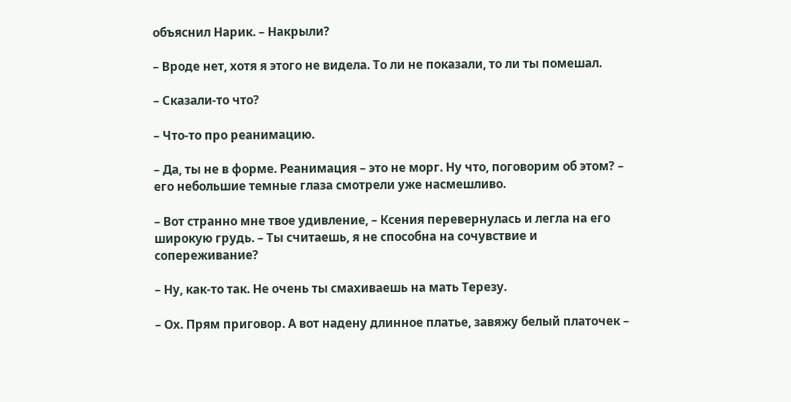объяснил Нарик. – Накрыли?

– Вроде нет, хотя я этого не видела. То ли не показали, то ли ты помешал.

– Сказали-то что?

– Что-то про реанимацию.

– Да, ты не в форме. Реанимация – это не морг. Ну что, поговорим об этом? – его небольшие темные глаза смотрели уже насмешливо.

– Вот странно мне твое удивление, – Ксения перевернулась и легла на его широкую грудь. – Ты считаешь, я не способна на сочувствие и сопереживание?

– Ну, как-то так. Не очень ты смахиваешь на мать Терезу.

– Ох. Прям приговор. А вот надену длинное платье, завяжу белый платочек –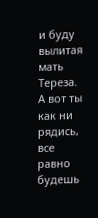и буду вылитая мать Тереза. А вот ты как ни рядись, все равно будешь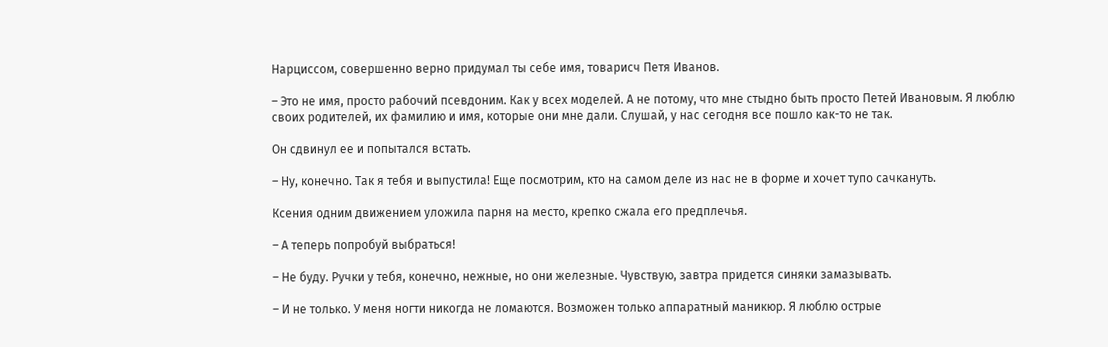Нарциссом, совершенно верно придумал ты себе имя, товарисч Петя Иванов.

– Это не имя, просто рабочий псевдоним. Как у всех моделей. А не потому, что мне стыдно быть просто Петей Ивановым. Я люблю своих родителей, их фамилию и имя, которые они мне дали. Слушай, у нас сегодня все пошло как-то не так.

Он сдвинул ее и попытался встать.

– Ну, конечно. Так я тебя и выпустила! Еще посмотрим, кто на самом деле из нас не в форме и хочет тупо сачкануть.

Ксения одним движением уложила парня на место, крепко сжала его предплечья.

– А теперь попробуй выбраться!

– Не буду. Ручки у тебя, конечно, нежные, но они железные. Чувствую, завтра придется синяки замазывать.

– И не только. У меня ногти никогда не ломаются. Возможен только аппаратный маникюр. Я люблю острые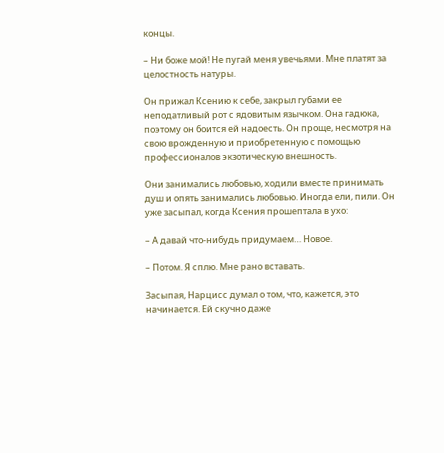концы.

– Ни боже мой! Не пугай меня увечьями. Мне платят за целостность натуры.

Он прижал Ксению к себе, закрыл губами ее неподатливый рот с ядовитым язычком. Она гадюка, поэтому он боится ей надоесть. Он проще, несмотря на свою врожденную и приобретенную с помощью профессионалов экзотическую внешность.

Они занимались любовью, ходили вместе принимать душ и опять занимались любовью. Иногда ели, пили. Он уже засыпал, когда Ксения прошептала в ухо:

– А давай что-нибудь придумаем… Новое.

– Потом. Я сплю. Мне рано вставать.

Засыпая, Нарцисс думал о том, что, кажется, это начинается. Ей скучно даже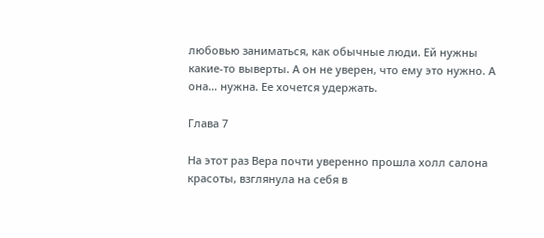любовью заниматься, как обычные люди. Ей нужны какие-то выверты. А он не уверен, что ему это нужно. А она… нужна. Ее хочется удержать.

Глава 7

На этот раз Вера почти уверенно прошла холл салона красоты, взглянула на себя в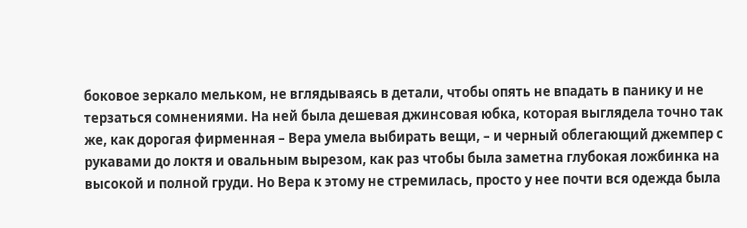боковое зеркало мельком, не вглядываясь в детали, чтобы опять не впадать в панику и не терзаться сомнениями. На ней была дешевая джинсовая юбка, которая выглядела точно так же, как дорогая фирменная – Вера умела выбирать вещи, – и черный облегающий джемпер с рукавами до локтя и овальным вырезом, как раз чтобы была заметна глубокая ложбинка на высокой и полной груди. Но Вера к этому не стремилась, просто у нее почти вся одежда была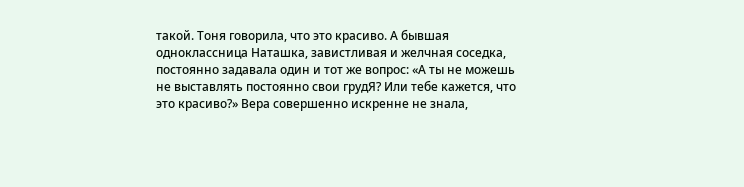такой. Тоня говорила, что это красиво. А бывшая одноклассница Наташка, завистливая и желчная соседка, постоянно задавала один и тот же вопрос: «А ты не можешь не выставлять постоянно свои грудЯ? Или тебе кажется, что это красиво?» Вера совершенно искренне не знала,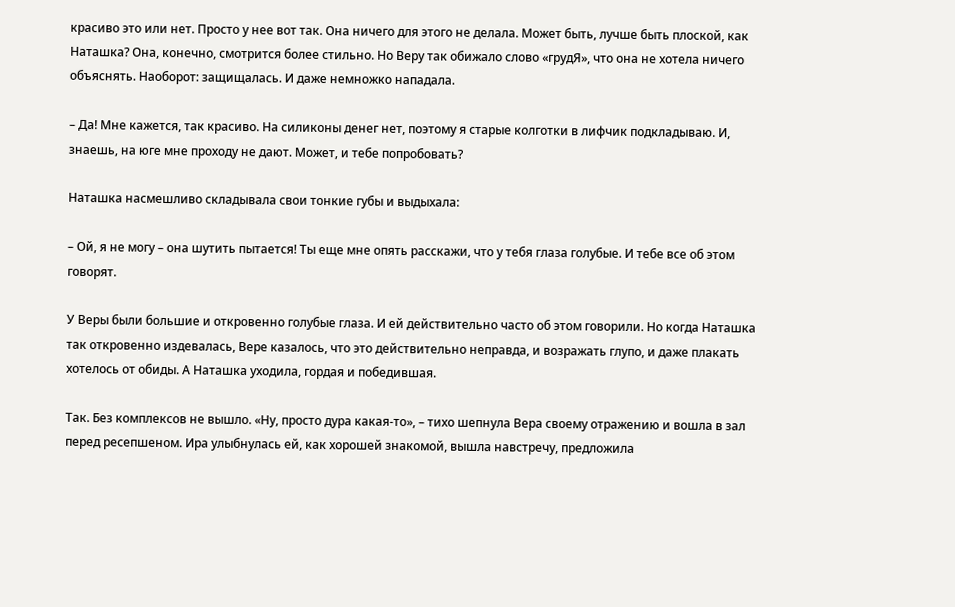красиво это или нет. Просто у нее вот так. Она ничего для этого не делала. Может быть, лучше быть плоской, как Наташка? Она, конечно, смотрится более стильно. Но Веру так обижало слово «грудЯ», что она не хотела ничего объяснять. Наоборот: защищалась. И даже немножко нападала.

– Да! Мне кажется, так красиво. На силиконы денег нет, поэтому я старые колготки в лифчик подкладываю. И, знаешь, на юге мне проходу не дают. Может, и тебе попробовать?

Наташка насмешливо складывала свои тонкие губы и выдыхала:

– Ой, я не могу – она шутить пытается! Ты еще мне опять расскажи, что у тебя глаза голубые. И тебе все об этом говорят.

У Веры были большие и откровенно голубые глаза. И ей действительно часто об этом говорили. Но когда Наташка так откровенно издевалась, Вере казалось, что это действительно неправда, и возражать глупо, и даже плакать хотелось от обиды. А Наташка уходила, гордая и победившая.

Так. Без комплексов не вышло. «Ну, просто дура какая-то», – тихо шепнула Вера своему отражению и вошла в зал перед ресепшеном. Ира улыбнулась ей, как хорошей знакомой, вышла навстречу, предложила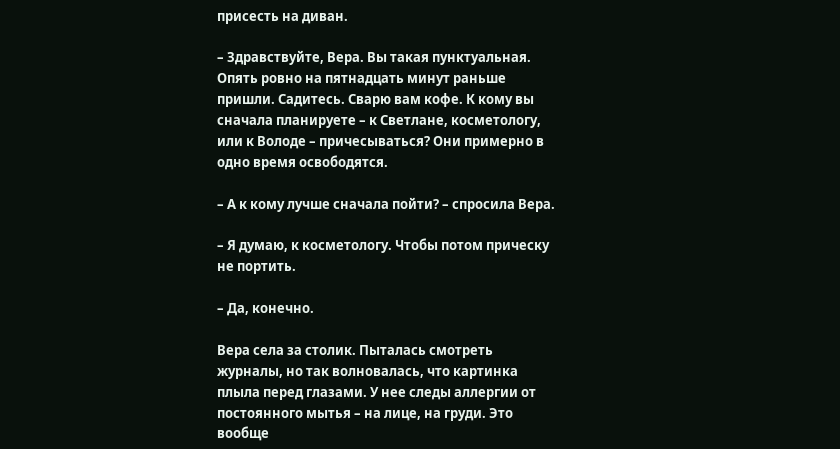присесть на диван.

– Здравствуйте, Вера. Вы такая пунктуальная. Опять ровно на пятнадцать минут раньше пришли. Садитесь. Сварю вам кофе. К кому вы сначала планируете – к Светлане, косметологу, или к Володе – причесываться? Они примерно в одно время освободятся.

– А к кому лучше сначала пойти? – спросила Вера.

– Я думаю, к косметологу. Чтобы потом прическу не портить.

– Да, конечно.

Вера села за столик. Пыталась смотреть журналы, но так волновалась, что картинка плыла перед глазами. У нее следы аллергии от постоянного мытья – на лице, на груди. Это вообще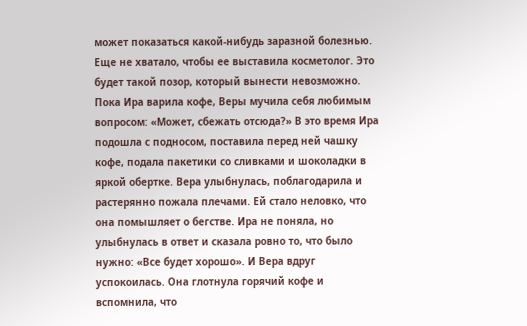может показаться какой-нибудь заразной болезнью. Еще не хватало, чтобы ее выставила косметолог. Это будет такой позор, который вынести невозможно. Пока Ира варила кофе, Веры мучила себя любимым вопросом: «Может, сбежать отсюда?» В это время Ира подошла с подносом, поставила перед ней чашку кофе, подала пакетики со сливками и шоколадки в яркой обертке. Вера улыбнулась, поблагодарила и растерянно пожала плечами. Ей стало неловко, что она помышляет о бегстве. Ира не поняла, но улыбнулась в ответ и сказала ровно то, что было нужно: «Все будет хорошо». И Вера вдруг успокоилась. Она глотнула горячий кофе и вспомнила, что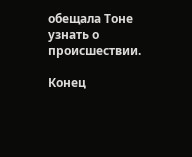обещала Тоне узнать о происшествии.

Конец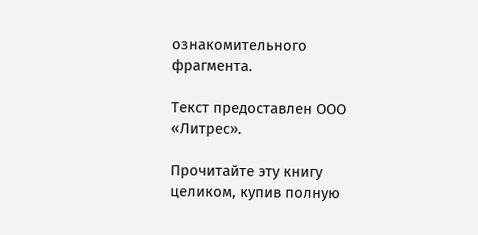ознакомительного фрагмента.

Текст предоставлен ООО «Литрес».

Прочитайте эту книгу целиком, купив полную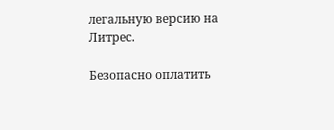легальную версию на Литрес.

Безопасно оплатить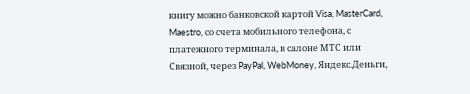книгу можно банковской картой Visa, MasterCard, Maestro, со счета мобильного телефона, с платежного терминала, в салоне МТС или Связной, через PayPal, WebMoney, Яндекс.Деньги,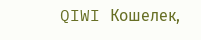QIWI Кошелек,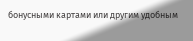бонусными картами или другим удобным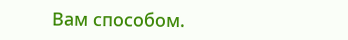Вам способом.